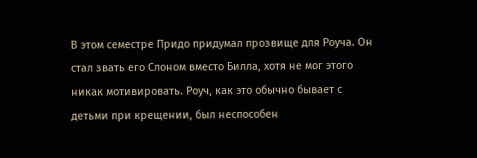В этом семестре Придо придумал прозвище для Роуча. Он стал звать его Слоном вместо Билла, хотя не мог этого никак мотивировать. Роуч, как это обычно бывает с детьми при крещении, был неспособен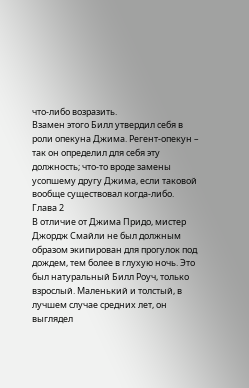что-либо возразить.
Взамен этого Билл утвердил себя в роли опекуна Джима. Регент-опекун – так он определил для себя эту должность; что-то вроде замены усопшему другу Джима, если таковой вообще существовал когда-либо.
Глава 2
В отличие от Джима Придо, мистер Джордж Смайли не был должным образом экипирован для прогулок под дождем, тем более в глухую ночь. Это был натуральный Билл Роуч, только взрослый. Маленький и толстый, в лучшем случае средних лет, он выглядел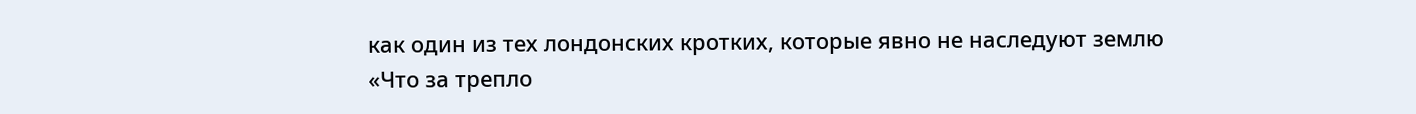как один из тех лондонских кротких, которые явно не наследуют землю
«Что за трепло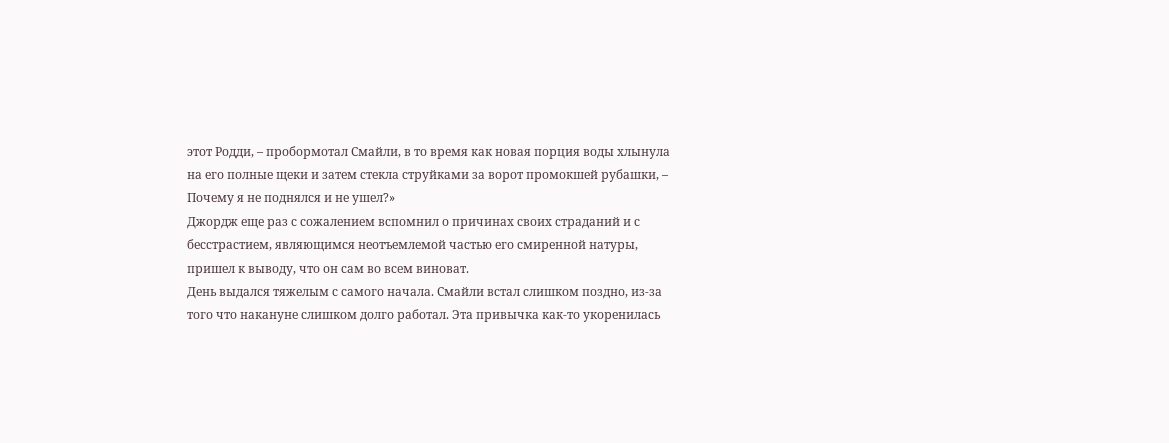этот Родди, – пробормотал Смайли, в то время как новая порция воды хлынула на его полные щеки и затем стекла струйками за ворот промокшей рубашки, – Почему я не поднялся и не ушел?»
Джордж еще раз с сожалением вспомнил о причинах своих страданий и с бесстрастием, являющимся неотъемлемой частью его смиренной натуры, пришел к выводу, что он сам во всем виноват.
День выдался тяжелым с самого начала. Смайли встал слишком поздно, из-за того что накануне слишком долго работал. Эта привычка как-то укоренилась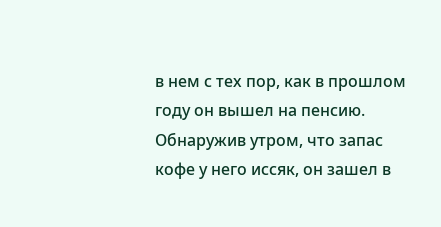в нем с тех пор, как в прошлом году он вышел на пенсию.
Обнаружив утром, что запас кофе у него иссяк, он зашел в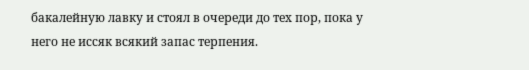бакалейную лавку и стоял в очереди до тех пор, пока у него не иссяк всякий запас терпения.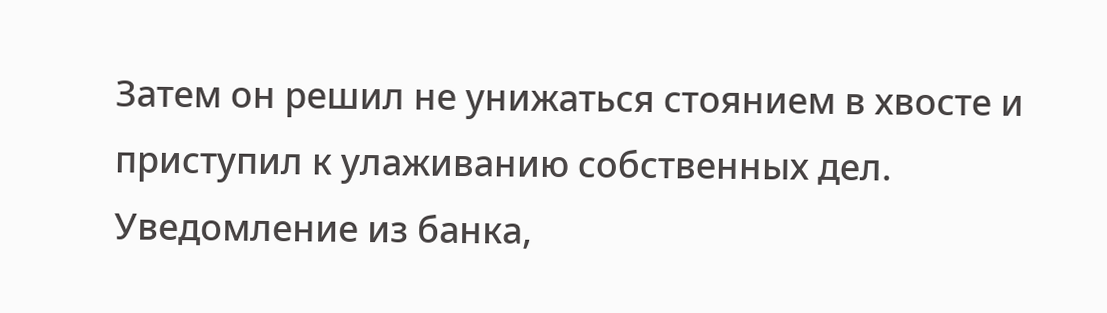Затем он решил не унижаться стоянием в хвосте и приступил к улаживанию собственных дел. Уведомление из банка,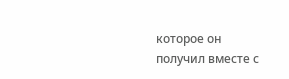которое он получил вместе с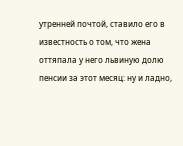утренней почтой, ставило его в известность о том, что жена оттяпала у него львиную долю пенсии за этот месяц: ну и ладно,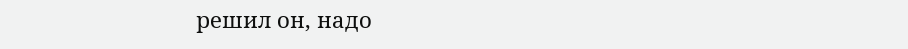решил он, надо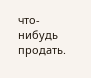что-нибудь продать.